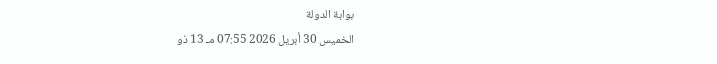بوابة الدولة
الخميس 30 أبريل 2026 07:55 مـ 13 ذو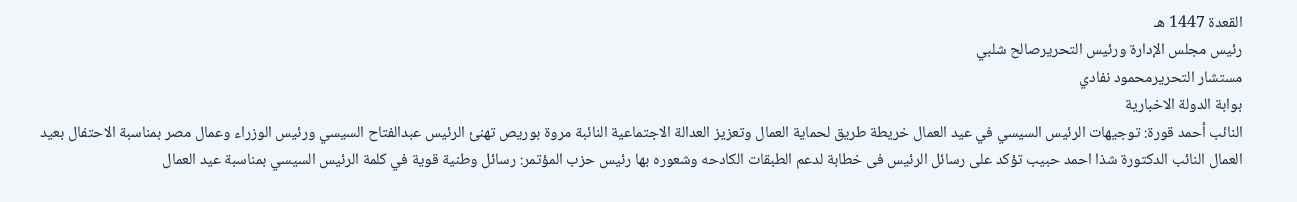القعدة 1447 هـ
رئيس مجلس الإدارة ورئيس التحريرصالح شلبي
مستشار التحريرمحمود نفادي
بوابة الدولة الاخبارية
النائب أحمد قورة: توجيهات الرئيس السيسي في عيد العمال خريطة طريق لحماية العمال وتعزيز العدالة الاجتماعية النائبة مروة بوريص تهنئ الرئيس عبدالفتاح السيسي ورئيس الوزراء وعمال مصر بمناسبة الاحتفال بعيد العمال النائب الدكتورة شذا احمد حبيب تؤكد على رسائل الرئيس فى خطابة لدعم الطبقات الكادحه وشعوره بها رئيس حزب المؤتمر: رسائل وطنية قوية في كلمة الرئيس السيسي بمناسبة عيد العمال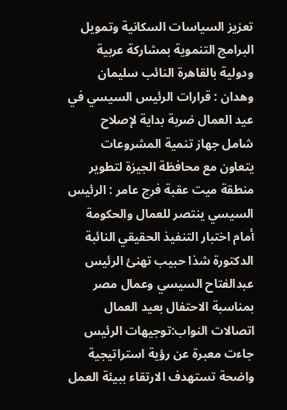تعزيز السياسات السكانية وتمويل البرامج التنموية بمشاركة عربية ودولية بالقاهرة النائب سليمان وهدان : قرارات الرئيس السيسي في عيد العمال ضربة بداية لإصلاح شامل جهاز تنمية المشروعات يتعاون مع محافظة الجيزة لتطوير منطقة ميت عقبة فرج عامر : الرئيس السيسي ينتصر للعمال والحكومة أمام اختبار التنفيذ الحقيقي النائبة الدكتورة شذا حبيب تهنئ الرئيس عبدالفتاح السيسي وعمال مصر بمناسبة الاحتفال بعيد العمال اتصالات النواب:توجيهات الرئيس جاءت معبرة عن رؤية استراتيجية واضحة تستهدف الارتقاء ببيئة العمل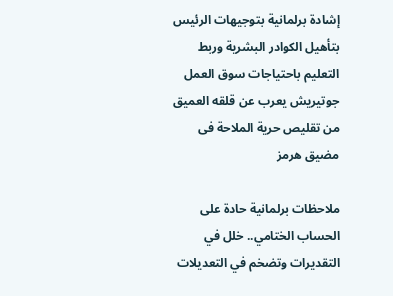إشادة برلمانية بتوجيهات الرئيس بتأهيل الكوادر البشرية وربط التعليم باحتياجات سوق العمل جوتيريش يعرب عن قلقه العميق من تقليص حرية الملاحة فى مضيق هرمز

ملاحظات برلمانية حادة على الحساب الختامي.. خلل في التقديرات وتضخم في التعديلات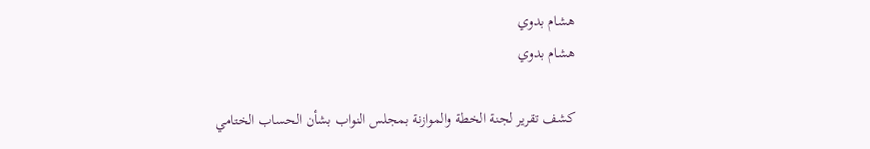هشام بدوي
هشام بدوي

كشف تقرير لجنة الخطة والموازنة بمجلس النواب بشأن الحساب الختامي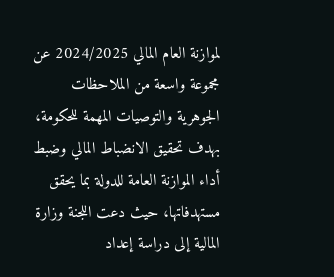لموازنة العام المالي 2024/2025 عن مجموعة واسعة من الملاحظات الجوهرية والتوصيات المهمة للحكومة، بهدف تحقيق الانضباط المالي وضبط أداء الموازنة العامة للدولة بما يحقق مستهدفاتها، حيث دعت اللجنة وزارة المالية إلى دراسة إعداد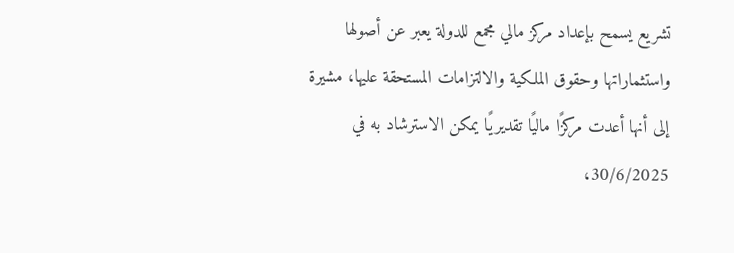تشريع يسمح بإعداد مركز مالي مجمع للدولة يعبر عن أصولها واستثماراتها وحقوق الملكية والالتزامات المستحقة عليها، مشيرة إلى أنها أعدت مركزًا ماليًا تقديريًا يمكن الاسترشاد به في 30/6/2025،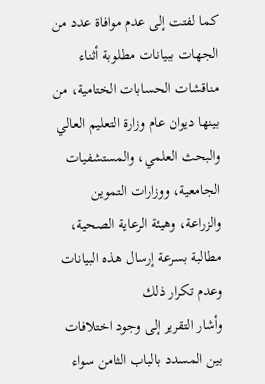كما لفتت إلى عدم موافاة عدد من الجهات ببيانات مطلوبة أثناء مناقشات الحسابات الختامية، من بينها ديوان عام وزارة التعليم العالي والبحث العلمي، والمستشفيات الجامعية، ووزارات التموين والزراعة، وهيئة الرعاية الصحية، مطالبة بسرعة إرسال هذه البيانات وعدم تكرار ذلك
وأشار التقرير إلى وجود اختلافات بين المسدد بالباب الثامن سواء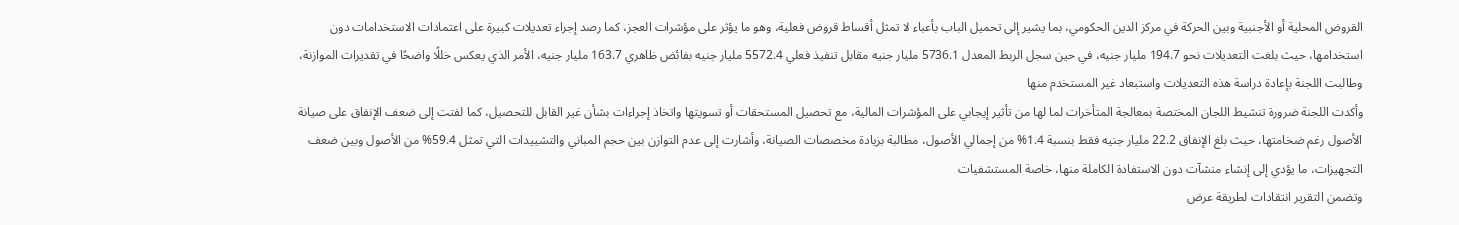القروض المحلية أو الأجنبية وبين الحركة في مركز الدين الحكومي، بما يشير إلى تحميل الباب بأعباء لا تمثل أقساط قروض فعلية، وهو ما يؤثر على مؤشرات العجز، كما رصد إجراء تعديلات كبيرة على اعتمادات الاستخدامات دون استخدامها، حيث بلغت التعديلات نحو 194.7 مليار جنيه، في حين سجل الربط المعدل 5736.1 مليار جنيه مقابل تنفيذ فعلي 5572.4 مليار جنيه بفائض ظاهري 163.7 مليار جنيه، الأمر الذي يعكس خللًا واضحًا في تقديرات الموازنة، وطالبت اللجنة بإعادة دراسة هذه التعديلات واستبعاد غير المستخدم منها
وأكدت اللجنة ضرورة تنشيط اللجان المختصة بمعالجة المتأخرات لما لها من تأثير إيجابي على المؤشرات المالية، مع تحصيل المستحقات أو تسويتها واتخاذ إجراءات بشأن غير القابل للتحصيل، كما لفتت إلى ضعف الإنفاق على صيانة الأصول رغم ضخامتها، حيث بلغ الإنفاق 22.2 مليار جنيه فقط بنسبة 1.4% من إجمالي الأصول، مطالبة بزيادة مخصصات الصيانة، وأشارت إلى عدم التوازن بين حجم المباني والتشييدات التي تمثل 59.4% من الأصول وبين ضعف التجهيزات، ما يؤدي إلى إنشاء منشآت دون الاستفادة الكاملة منها، خاصة المستشفيات
وتضمن التقرير انتقادات لطريقة عرض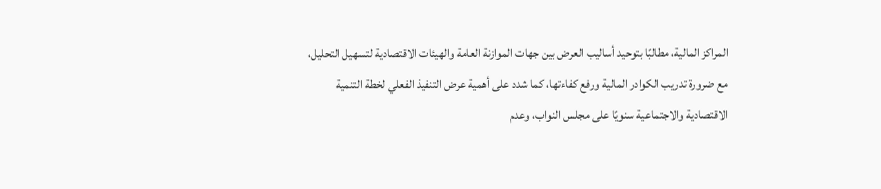المراكز المالية، مطالبًا بتوحيد أساليب العرض بين جهات الموازنة العامة والهيئات الاقتصادية لتسهيل التحليل، مع ضرورة تدريب الكوادر المالية ورفع كفاءتها، كما شدد على أهمية عرض التنفيذ الفعلي لخطة التنمية الاقتصادية والاجتماعية سنويًا على مجلس النواب، وعدم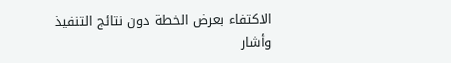الاكتفاء بعرض الخطة دون نتائج التنفيذ
وأشار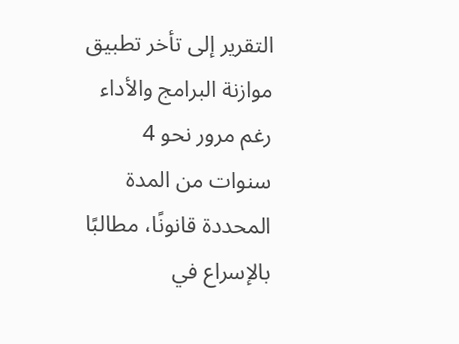التقرير إلى تأخر تطبيق موازنة البرامج والأداء رغم مرور نحو 4 سنوات من المدة المحددة قانونًا، مطالبًا بالإسراع في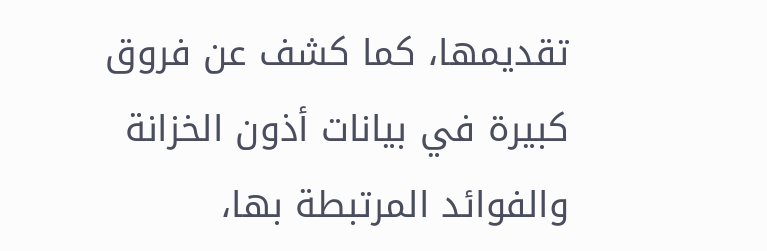تقديمها، كما كشف عن فروق كبيرة في بيانات أذون الخزانة والفوائد المرتبطة بها،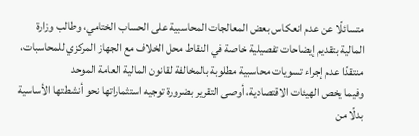متسائلًا عن عدم انعكاس بعض المعالجات المحاسبية على الحساب الختامي، وطالب وزارة المالية بتقديم إيضاحات تفصيلية خاصة في النقاط محل الخلاف مع الجهاز المركزي للمحاسبات، منتقدًا عدم إجراء تسويات محاسبية مطلوبة بالمخالفة لقانون المالية العامة الموحد
وفيما يخص الهيئات الاقتصادية، أوصى التقرير بضرورة توجيه استثماراتها نحو أنشطتها الأساسية بدلًا من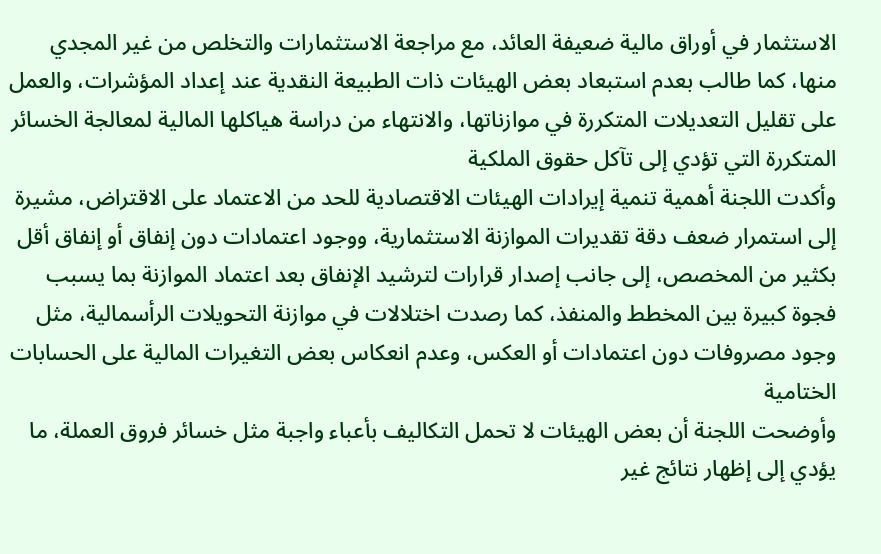الاستثمار في أوراق مالية ضعيفة العائد، مع مراجعة الاستثمارات والتخلص من غير المجدي منها، كما طالب بعدم استبعاد بعض الهيئات ذات الطبيعة النقدية عند إعداد المؤشرات، والعمل على تقليل التعديلات المتكررة في موازناتها، والانتهاء من دراسة هياكلها المالية لمعالجة الخسائر المتكررة التي تؤدي إلى تآكل حقوق الملكية
وأكدت اللجنة أهمية تنمية إيرادات الهيئات الاقتصادية للحد من الاعتماد على الاقتراض، مشيرة إلى استمرار ضعف دقة تقديرات الموازنة الاستثمارية، ووجود اعتمادات دون إنفاق أو إنفاق أقل بكثير من المخصص، إلى جانب إصدار قرارات لترشيد الإنفاق بعد اعتماد الموازنة بما يسبب فجوة كبيرة بين المخطط والمنفذ، كما رصدت اختلالات في موازنة التحويلات الرأسمالية، مثل وجود مصروفات دون اعتمادات أو العكس، وعدم انعكاس بعض التغيرات المالية على الحسابات الختامية
وأوضحت اللجنة أن بعض الهيئات لا تحمل التكاليف بأعباء واجبة مثل خسائر فروق العملة، ما يؤدي إلى إظهار نتائج غير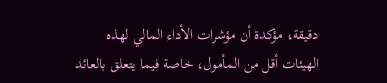دقيقة، مؤكدة أن مؤشرات الأداء المالي لهذه الهيئات أقل من المأمول، خاصة فيما يتعلق بالعائد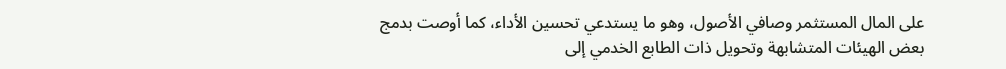على المال المستثمر وصافي الأصول، وهو ما يستدعي تحسين الأداء، كما أوصت بدمج بعض الهيئات المتشابهة وتحويل ذات الطابع الخدمي إلى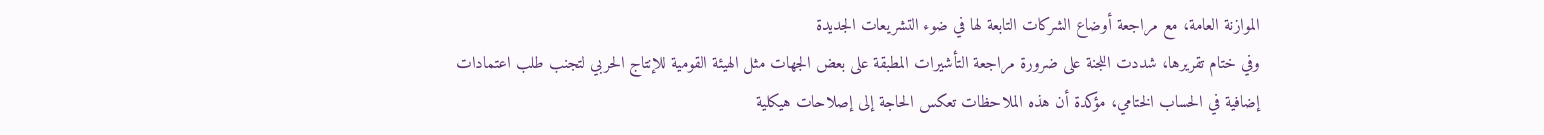الموازنة العامة، مع مراجعة أوضاع الشركات التابعة لها في ضوء التشريعات الجديدة
وفي ختام تقريرها، شددت اللجنة على ضرورة مراجعة التأشيرات المطبقة على بعض الجهات مثل الهيئة القومية للإنتاج الحربي لتجنب طلب اعتمادات إضافية في الحساب الختامي، مؤكدة أن هذه الملاحظات تعكس الحاجة إلى إصلاحات هيكلية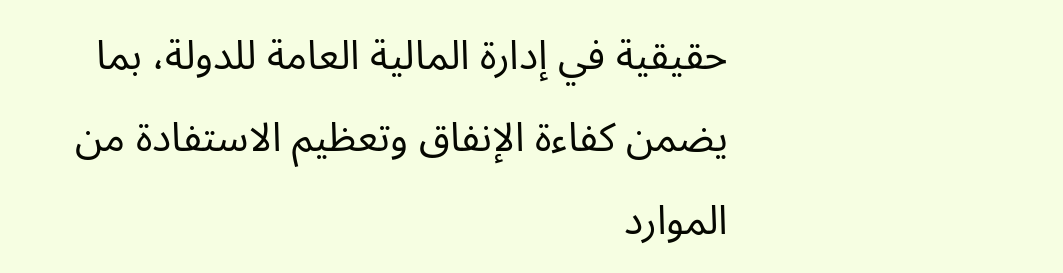حقيقية في إدارة المالية العامة للدولة، بما يضمن كفاءة الإنفاق وتعظيم الاستفادة من الموارد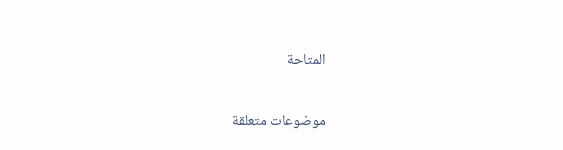المتاحة

موضوعات متعلقة